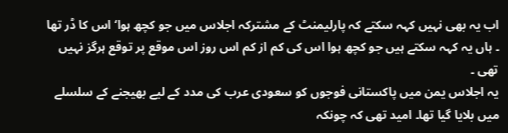اب یہ بھی نہیں کہہ سکتے کہ پارلیمنٹ کے مشترکہ اجلاس میں جو کچھ ہوا‘ اس کا ڈر تھا ۔ ہاں یہ کہہ سکتے ہیں جو کچھ ہوا اس کی کم از کم اس روز اس موقع پر توقع ہرگز نہیں تھی ۔
یہ اجلاس یمن میں پاکستانی فوجوں کو سعودی عرب کی مدد کے لیے بھیجنے کے سلسلے میں بلایا گیا تھا۔ امید تھی کہ چونکہ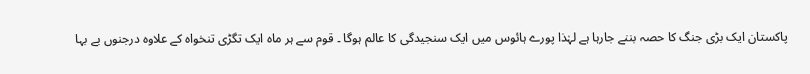پاکستان ایک بڑی جنگ کا حصہ بننے جارہا ہے لہٰذا پورے ہائوس میں ایک سنجیدگی کا عالم ہوگا ۔ قوم سے ہر ماہ ایک تگڑی تنخواہ کے علاوہ درجنوں بے بہا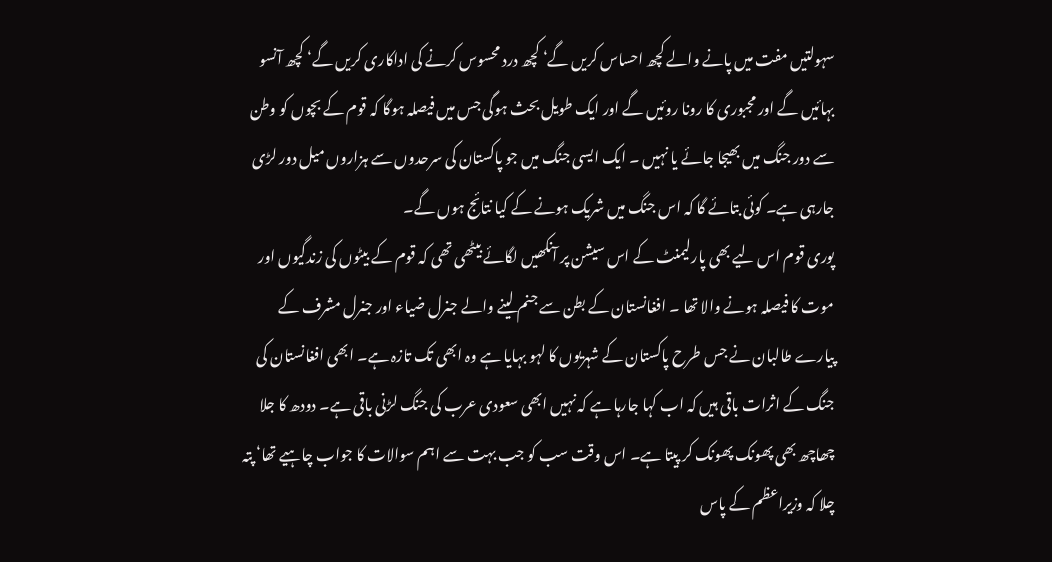سہولتیں مفت میں پانے والے کچھ احساس کریں گے‘ کچھ درد محسوس کرنے کی اداکاری کریں گے‘ کچھ آنسو بہائیں گے اور مجبوری کا رونا روئیں گے اور ایک طویل بحث ہوگی جس میں فیصلہ ہوگا کہ قوم کے بچوں کو وطن سے دور جنگ میں بھیجا جائے یا نہیں ۔ ایک ایسی جنگ میں جو پاکستان کی سرحدوں سے ہزاروں میل دور لڑی جارہی ہے۔ کوئی بتائے گا کہ اس جنگ میں شریک ہونے کے کیا نتائج ہوں گے۔
پوری قوم اس لیے بھی پارلیمنٹ کے اس سیشن پر آنکھیں لگائے بیٹھی تھی کہ قوم کے بیٹوں کی زندگیوں اور موت کا فیصلہ ہونے والا تھا ۔ افغانستان کے بطن سے جنم لینے والے جنرل ضیاء اور جنرل مشرف کے پیارے طالبان نے جس طرح پاکستان کے شہریوں کا لہو بہایا ہے وہ ابھی تک تازہ ہے۔ ابھی افغانستان کی جنگ کے اثرات باقی ہیں کہ اب کہا جارہا ہے کہ نہیں ابھی سعودی عرب کی جنگ لڑنی باقی ہے۔ دودھ کا جلا چھاچھ بھی پھونک پھونک کر پیتا ہے۔ اس وقت سب کو جب بہت سے اہم سوالات کا جواب چاہیے تھا‘ پتہ چلا کہ وزیراعظم کے پاس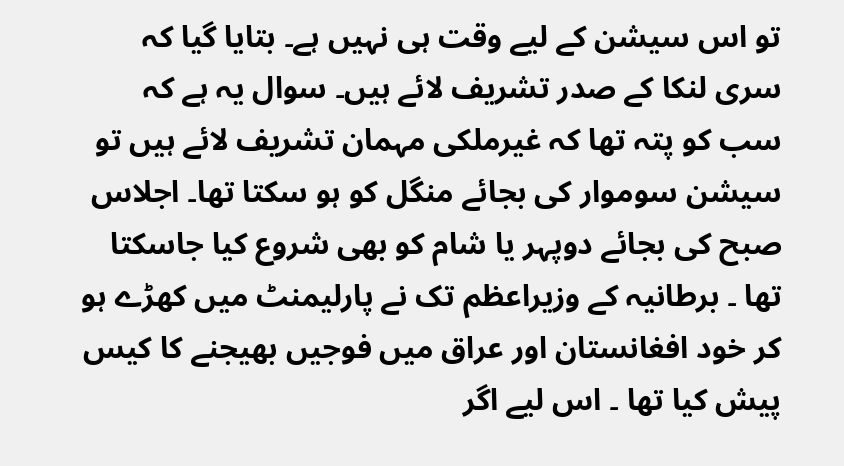تو اس سیشن کے لیے وقت ہی نہیں ہے۔ بتایا گیا کہ سری لنکا کے صدر تشریف لائے ہیں۔ سوال یہ ہے کہ سب کو پتہ تھا کہ غیرملکی مہمان تشریف لائے ہیں تو سیشن سوموار کی بجائے منگل کو ہو سکتا تھا۔ اجلاس صبح کی بجائے دوپہر یا شام کو بھی شروع کیا جاسکتا تھا ۔ برطانیہ کے وزیراعظم تک نے پارلیمنٹ میں کھڑے ہو کر خود افغانستان اور عراق میں فوجیں بھیجنے کا کیس پیش کیا تھا ۔ اس لیے اگر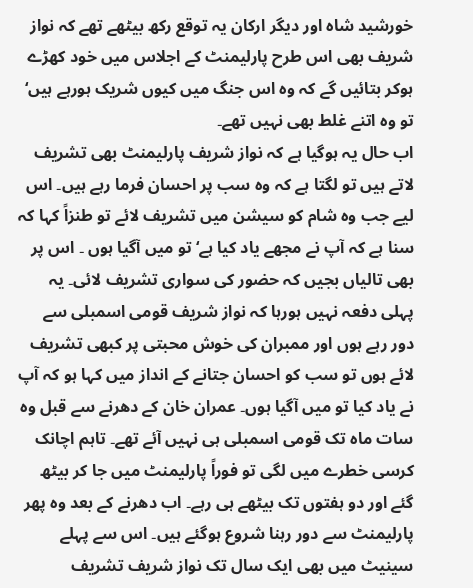خورشید شاہ اور دیگر ارکان یہ توقع رکھ بیٹھے تھے کہ نواز شریف بھی اس طرح پارلیمنٹ کے اجلاس میں خود کھڑے ہوکر بتائیں گے کہ وہ اس جنگ میں کیوں شریک ہورہے ہیں‘ تو وہ اتنے غلط بھی نہیں تھے۔
اب حال یہ ہوگیا ہے کہ نواز شریف پارلیمنٹ بھی تشریف لاتے ہیں تو لگتا ہے کہ وہ سب پر احسان فرما رہے ہیں۔ اس لیے جب وہ شام کو سیشن میں تشریف لائے تو طنزاً کہا کہ سنا ہے کہ آپ نے مجھے یاد کیا ہے‘ تو میں آگیا ہوں ۔ اس پر بھی تالیاں بجیں کہ حضور کی سواری تشریف لائی۔ یہ پہلی دفعہ نہیں ہورہا کہ نواز شریف قومی اسمبلی سے دور رہے ہوں اور ممبران کی خوش محبتی پر کبھی تشریف لائے ہوں تو سب کو احسان جتانے کے انداز میں کہا ہو کہ آپ نے یاد کیا تو میں آگیا ہوں۔ عمران خان کے دھرنے سے قبل وہ سات ماہ تک قومی اسمبلی ہی نہیں آئے تھے۔ تاہم اچانک کرسی خطرے میں لگی تو فوراً پارلیمنٹ میں جا کر بیٹھ گئے اور دو ہفتوں تک بیٹھے ہی رہے۔ اب دھرنے کے بعد وہ پھر پارلیمنٹ سے دور رہنا شروع ہوگئے ہیں۔ اس سے پہلے سینیٹ میں بھی ایک سال تک نواز شریف تشریف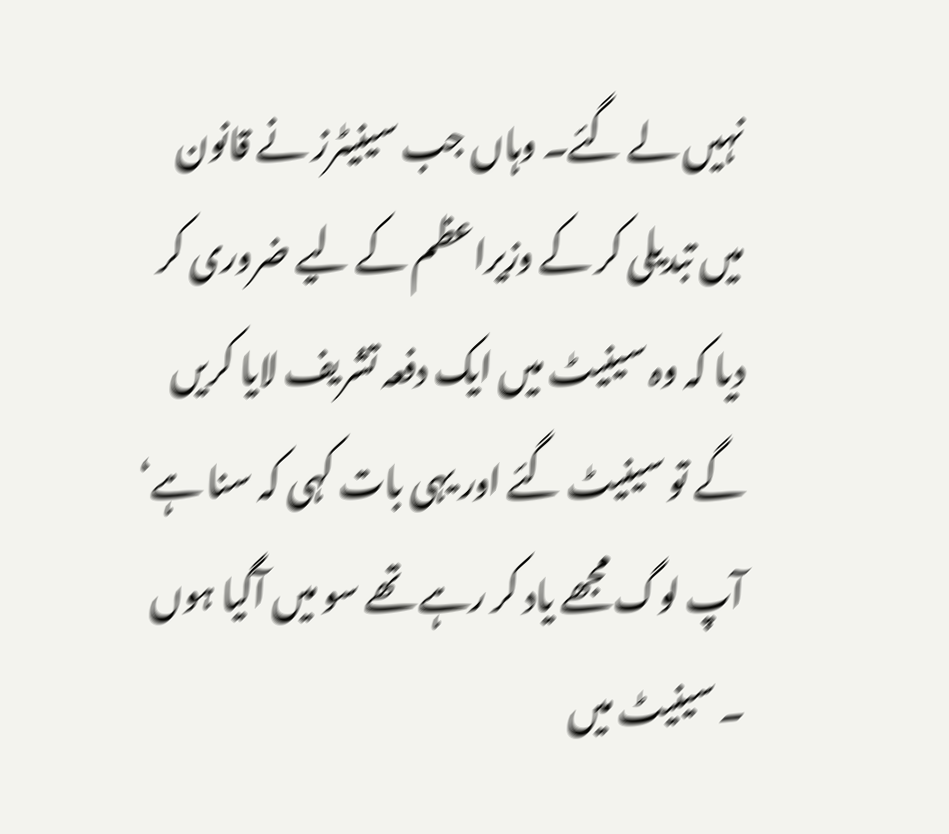نہیں لے گئے۔ وہاں جب سینیٹرز نے قانون میں تبدیلی کر کے وزیراعظم کے لیے ضروری کر دیا کہ وہ سینیٹ میں ایک دفعہ تشریف لایا کریں گے تو سینیٹ گئے اور یہی بات کہی کہ سنا ہے‘ آپ لوگ مجھے یاد کر رہے تھے سو میں آگیا ہوں ۔ سینیٹ میں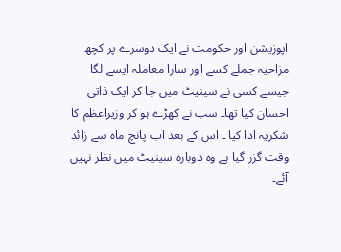اپوزیشن اور حکومت نے ایک دوسرے پر کچھ مزاحیہ جملے کسے اور سارا معاملہ ایسے لگا جیسے کسی نے سینیٹ میں جا کر ایک ذاتی احسان کیا تھا۔ سب نے کھڑے ہو کر وزیراعظم کا شکریہ ادا کیا ۔ اس کے بعد اب پانچ ماہ سے زائد وقت گزر گیا ہے وہ دوبارہ سینیٹ میں نظر نہیں آئے۔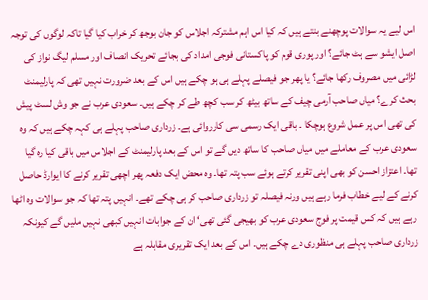اس لیے یہ سوالات پوچھنے بنتے ہیں کہ کیا اس اہم مشترکہ اجلاس کو جان بوجھ کر خراب کیا گیا تاکہ لوگوں کی توجہ اصل ایشو سے ہٹ جائے؟ اور پوری قوم کو پاکستانی فوجی امداد کی بجائے تحریک انصاف اور مسلم لیگ نواز کی لڑائی میں مصروف رکھا جائے؟ یا پھر جو فیصلے پہلے ہی ہو چکے ہیں اس کے بعد ضرورت نہیں تھی کہ پارلیمنٹ بحث کرے؟ میاں صاحب آرمی چیف کے ساتھ بیٹھ کر سب کچھ طے کر چکے ہیں۔ سعودی عرب نے جو وش لسٹ پیش کی تھی اس پر عمل شروع ہوچکا ۔ باقی ایک رسمی سی کارروائی ہے۔ زرداری صاحب پہلے ہی کہہ چکے ہیں کہ وہ سعودی عرب کے معاملے میں میاں صاحب کا ساتھ دیں گے تو اس کے بعد پارلیمنٹ کے اجلاس میں باقی کیا رہ گیا تھا۔ اعتزاز احسن کو بھی اپنی تقریر کرتے ہوئے سب پتہ تھا۔ وہ محض ایک دفعہ پھر اچھی تقریر کرنے کا ایوارڈ حاصل کرنے کے لیے خطاب فرما رہے ہیں ورنہ فیصلہ تو زرداری صاحب کر ہی چکے تھے۔ انہیں پتہ تھا کہ جو سوالات وہ اٹھا رہے ہیں کہ کس قیمت پر فوج سعودی عرب کو بھیجی گئی تھی‘ ان کے جوابات انہیں کبھی نہیں ملیں گے کیونکہ زرداری صاحب پہلے ہی منظوری دے چکے ہیں۔ اس کے بعد ایک تقریری مقابلہ ہے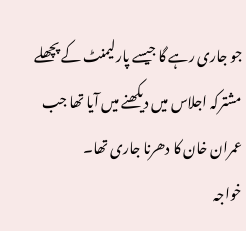جو جاری رہے گا جیسے پارلیمنٹ کے پچھلے مشترکہ اجلاس میں دیکھنے میں آیا تھا جب عمران خان کا دھرنا جاری تھا۔
خواجہ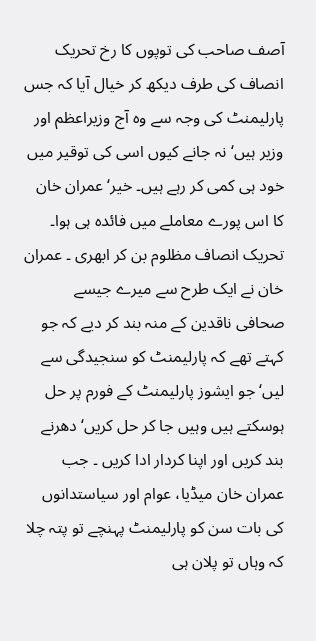آصف صاحب کی توپوں کا رخ تحریک انصاف کی طرف دیکھ کر خیال آیا کہ جس پارلیمنٹ کی وجہ سے وہ آج وزیراعظم اور وزیر ہیں‘ نہ جانے کیوں اسی کی توقیر میں خود ہی کمی کر رہے ہیں۔ خیر‘ عمران خان کا اس پورے معاملے میں فائدہ ہی ہوا۔ تحریک انصاف مظلوم بن کر ابھری ۔ عمران خان نے ایک طرح سے میرے جیسے صحافی ناقدین کے منہ بند کر دیے کہ جو کہتے تھے کہ پارلیمنٹ کو سنجیدگی سے لیں‘ جو ایشوز پارلیمنٹ کے فورم پر حل ہوسکتے ہیں وہیں جا کر حل کریں‘ دھرنے بند کریں اور اپنا کردار ادا کریں ۔ جب عمران خان میڈیا، عوام اور سیاستدانوں کی بات سن کو پارلیمنٹ پہنچے تو پتہ چلا کہ وہاں تو پلان ہی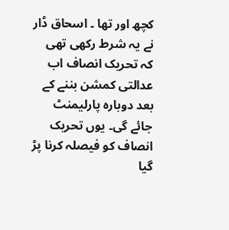کچھ اور تھا ۔ اسحاق ڈار نے یہ شرط رکھی تھی کہ تحریک انصاف اب عدالتی کمشن بننے کے بعد دوبارہ پارلیمنٹ جائے گی۔ یوں تحریک انصاف کو فیصلہ کرنا پڑ گیا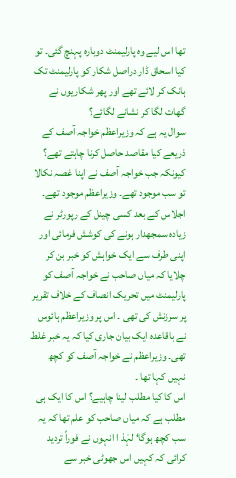تھا اس لیے وہ پارلیمنٹ دوبارہ پہنچ گئی۔ تو کیا اسحاق ڈار دراصل شکار کو پارلیمنٹ تک ہانک کر لائے تھے اور پھر شکاریوں نے گھات لگا کر نشانے لگائے؟
سوال یہ ہے کہ وزیراعظم خواجہ آصف کے ذریعے کیا مقاصد حاصل کرنا چاہتے تھے؟ کیونکہ جب خواجہ آصف نے اپنا غصہ نکالا تو سب موجود تھے۔ وزیراعظم موجود تھے۔ اجلاس کے بعد کسی چینل کے رپورٹر نے زیادہ سمجھدار ہونے کی کوشش فرمائی اور اپنی طرف سے ایک خواہش کو خبر بن کر چلایا کہ میاں صاحب نے خواجہ آصف کو پارلیمنٹ میں تحریک انصاف کے خلاف تقریر پر سرزنش کی تھی ۔ اس پر وزیراعظم ہائوس نے باقاعدہ ایک بیان جاری کیا کہ یہ خبر غلط تھی۔ وزیراعظم نے خواجہ آصف کو کچھ نہیں کہا تھا ۔
اس کا کیا مطلب لینا چاہیے؟ اس کا ایک ہی مطلب ہے کہ میاں صاحب کو علم تھا کہ یہ سب کچھ ہوگا‘ لہٰذ ا انہوں نے فوراً تردید کرائی کہ کہیں اس جھوٹی خبر سے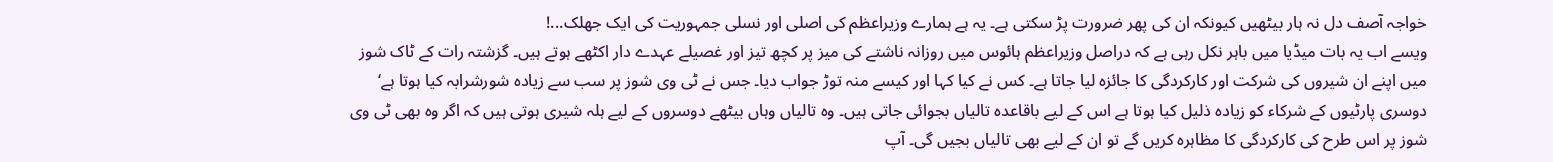خواجہ آصف دل نہ ہار بیٹھیں کیونکہ ان کی پھر ضرورت پڑ سکتی ہے۔ یہ ہے ہمارے وزیراعظم کی اصلی اور نسلی جمہوریت کی ایک جھلک...!
ویسے اب یہ بات میڈیا میں باہر نکل رہی ہے کہ دراصل وزیراعظم ہائوس میں روزانہ ناشتے کی میز پر کچھ تیز اور غصیلے عہدے دار اکٹھے ہوتے ہیں۔ گزشتہ رات کے ٹاک شوز میں اپنے ان شیروں کی شرکت اور کارکردگی کا جائزہ لیا جاتا ہے۔ کس نے کیا کہا اور کیسے منہ توڑ جواب دیا۔ جس نے ٹی وی شوز پر سب سے زیادہ شورشرابہ کیا ہوتا ہے‘ دوسری پارٹیوں کے شرکاء کو زیادہ ذلیل کیا ہوتا ہے اس کے لیے باقاعدہ تالیاں بجوائی جاتی ہیں۔ وہ تالیاں وہاں بیٹھے دوسروں کے لیے ہلہ شیری ہوتی ہیں کہ اگر وہ بھی ٹی وی شوز پر اس طرح کی کارکردگی کا مظاہرہ کریں گے تو ان کے لیے بھی تالیاں بجیں گی۔ آپ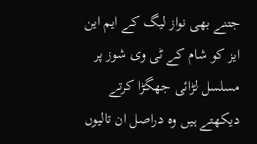جتنے بھی نواز لیگ کے ایم این ایز کو شام کے ٹی وی شوز پر مسلسل لڑائی جھگڑا کرتے دیکھتے ہیں وہ دراصل ان تالیوں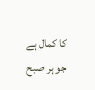کا کمال ہے جو ہر صبح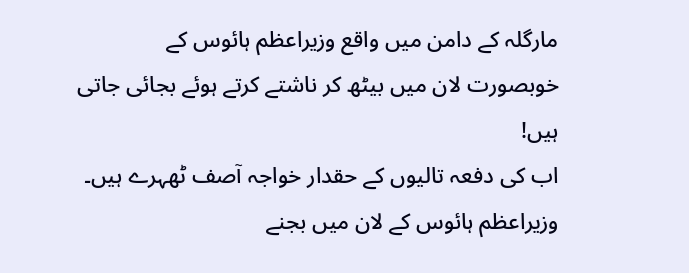مارگلہ کے دامن میں واقع وزیراعظم ہائوس کے خوبصورت لان میں بیٹھ کر ناشتے کرتے ہوئے بجائی جاتی ہیں!
اب کی دفعہ تالیوں کے حقدار خواجہ آصف ٹھہرے ہیں۔ وزیراعظم ہائوس کے لان میں بجنے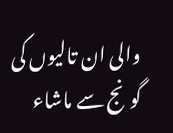والی ان تالیوں کی گونج سے ماشاء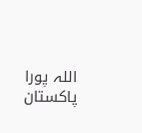اللہ پورا پاکستان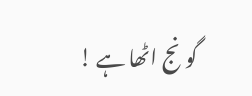گونج اٹھا ہے !